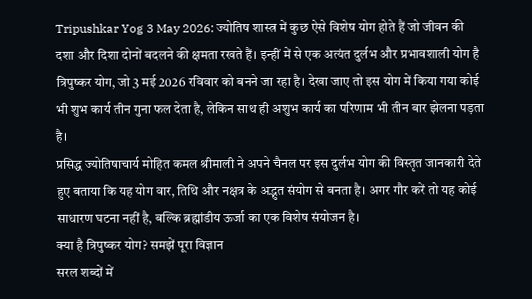Tripushkar Yog 3 May 2026: ज्योतिष शास्त्र में कुछ ऐसे विशेष योग होते हैं जो जीवन की दशा और दिशा दोनों बदलने की क्षमता रखते हैं। इन्हीं में से एक अत्यंत दुर्लभ और प्रभावशाली योग है त्रिपुष्कर योग, जो 3 मई 2026 रविवार को बनने जा रहा है। देखा जाए तो इस योग में किया गया कोई भी शुभ कार्य तीन गुना फल देता है, लेकिन साथ ही अशुभ कार्य का परिणाम भी तीन बार झेलना पड़ता है।
प्रसिद्ध ज्योतिषाचार्य मोहित कमल श्रीमाली ने अपने चैनल पर इस दुर्लभ योग की विस्तृत जानकारी देते हुए बताया कि यह योग वार, तिथि और नक्षत्र के अद्भुत संयोग से बनता है। अगर गौर करें तो यह कोई साधारण घटना नहीं है, बल्कि ब्रह्मांडीय ऊर्जा का एक विशेष संयोजन है।
क्या है त्रिपुष्कर योग? समझें पूरा विज्ञान
सरल शब्दों में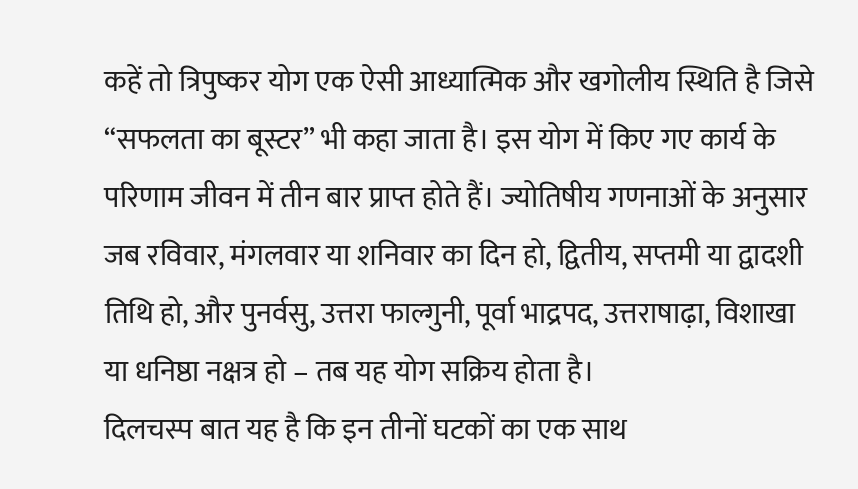कहें तो त्रिपुष्कर योग एक ऐसी आध्यात्मिक और खगोलीय स्थिति है जिसे “सफलता का बूस्टर” भी कहा जाता है। इस योग में किए गए कार्य के परिणाम जीवन में तीन बार प्राप्त होते हैं। ज्योतिषीय गणनाओं के अनुसार जब रविवार, मंगलवार या शनिवार का दिन हो, द्वितीय, सप्तमी या द्वादशी तिथि हो, और पुनर्वसु, उत्तरा फाल्गुनी, पूर्वा भाद्रपद, उत्तराषाढ़ा, विशाखा या धनिष्ठा नक्षत्र हो – तब यह योग सक्रिय होता है।
दिलचस्प बात यह है कि इन तीनों घटकों का एक साथ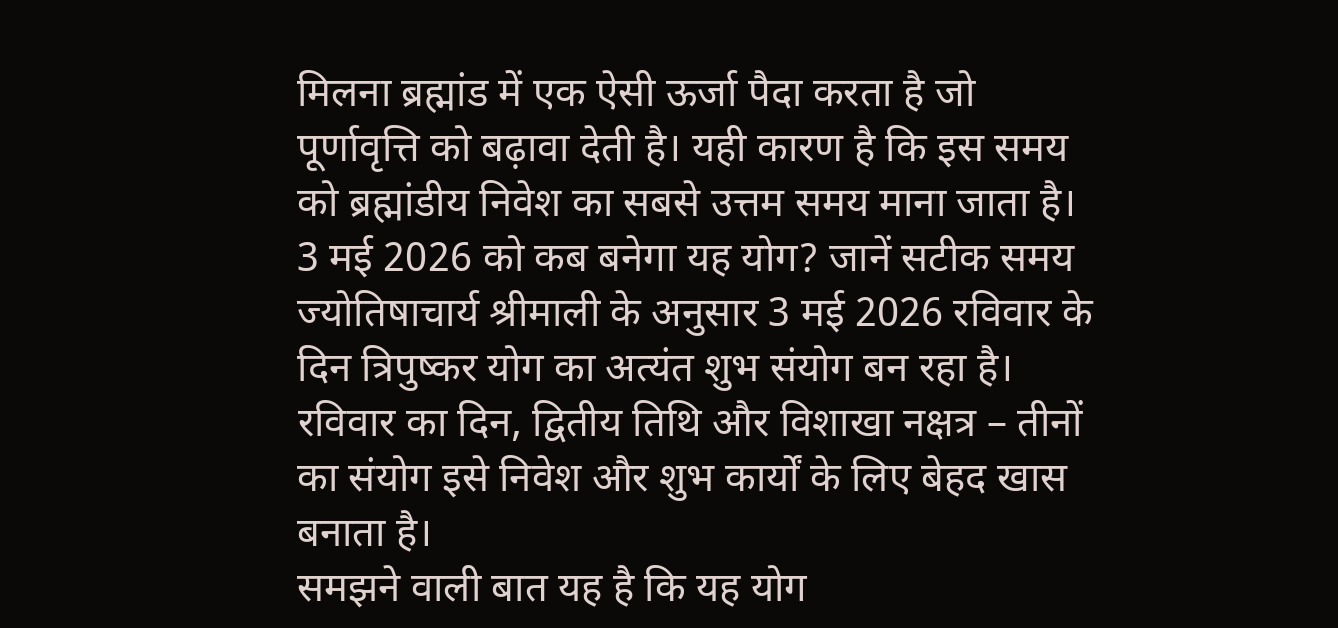मिलना ब्रह्मांड में एक ऐसी ऊर्जा पैदा करता है जो पूर्णावृत्ति को बढ़ावा देती है। यही कारण है कि इस समय को ब्रह्मांडीय निवेश का सबसे उत्तम समय माना जाता है।
3 मई 2026 को कब बनेगा यह योग? जानें सटीक समय
ज्योतिषाचार्य श्रीमाली के अनुसार 3 मई 2026 रविवार के दिन त्रिपुष्कर योग का अत्यंत शुभ संयोग बन रहा है। रविवार का दिन, द्वितीय तिथि और विशाखा नक्षत्र – तीनों का संयोग इसे निवेश और शुभ कार्यों के लिए बेहद खास बनाता है।
समझने वाली बात यह है कि यह योग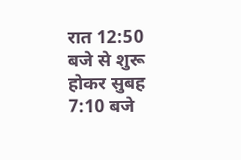रात 12:50 बजे से शुरू होकर सुबह 7:10 बजे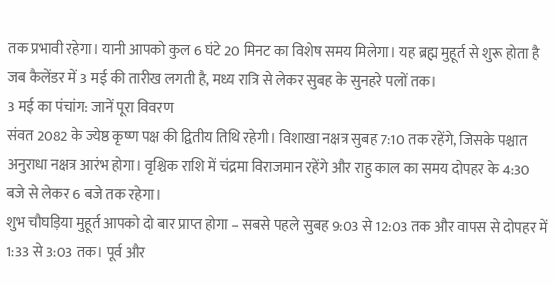तक प्रभावी रहेगा। यानी आपको कुल 6 घंटे 20 मिनट का विशेष समय मिलेगा। यह ब्रह्म मुहूर्त से शुरू होता है जब कैलेंडर में 3 मई की तारीख लगती है, मध्य रात्रि से लेकर सुबह के सुनहरे पलों तक।
3 मई का पंचांग: जानें पूरा विवरण
संवत 2082 के ज्येष्ठ कृष्ण पक्ष की द्वितीय तिथि रहेगी। विशाखा नक्षत्र सुबह 7:10 तक रहेंगे, जिसके पश्चात अनुराधा नक्षत्र आरंभ होगा। वृश्चिक राशि में चंद्रमा विराजमान रहेंगे और राहु काल का समय दोपहर के 4:30 बजे से लेकर 6 बजे तक रहेगा।
शुभ चौघड़िया मुहूर्त आपको दो बार प्राप्त होगा – सबसे पहले सुबह 9:03 से 12:03 तक और वापस से दोपहर में 1:33 से 3:03 तक। पूर्व और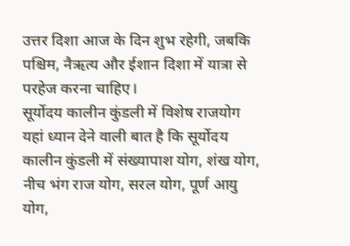उत्तर दिशा आज के दिन शुभ रहेगी, जबकि पश्चिम, नैऋत्य और ईशान दिशा में यात्रा से परहेज करना चाहिए।
सूर्योदय कालीन कुंडली में विशेष राजयोग
यहां ध्यान देने वाली बात है कि सूर्योदय कालीन कुंडली में संख्यापाश योग, शंख योग, नीच भंग राज योग, सरल योग, पूर्ण आयु योग,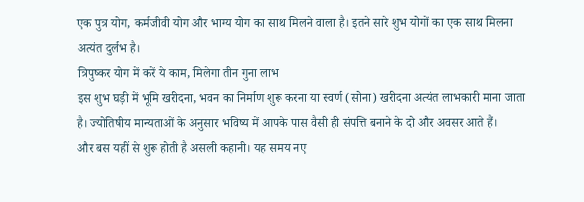एक पुत्र योग, कर्मजीवी योग और भाग्य योग का साथ मिलने वाला है। इतने सारे शुभ योगों का एक साथ मिलना अत्यंत दुर्लभ है।
त्रिपुष्कर योग में करें ये काम, मिलेगा तीन गुना लाभ
इस शुभ घड़ी में भूमि खरीदना, भवन का निर्माण शुरू करना या स्वर्ण (सोना) खरीदना अत्यंत लाभकारी माना जाता है। ज्योतिषीय मान्यताओं के अनुसार भविष्य में आपके पास वैसी ही संपत्ति बनाने के दो और अवसर आते हैं।
और बस यहीं से शुरू होती है असली कहानी। यह समय नए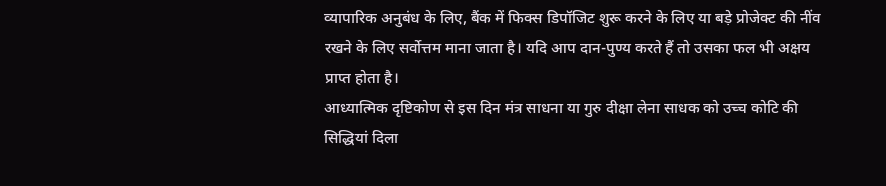व्यापारिक अनुबंध के लिए, बैंक में फिक्स डिपॉजिट शुरू करने के लिए या बड़े प्रोजेक्ट की नींव रखने के लिए सर्वोत्तम माना जाता है। यदि आप दान-पुण्य करते हैं तो उसका फल भी अक्षय प्राप्त होता है।
आध्यात्मिक दृष्टिकोण से इस दिन मंत्र साधना या गुरु दीक्षा लेना साधक को उच्च कोटि की सिद्धियां दिला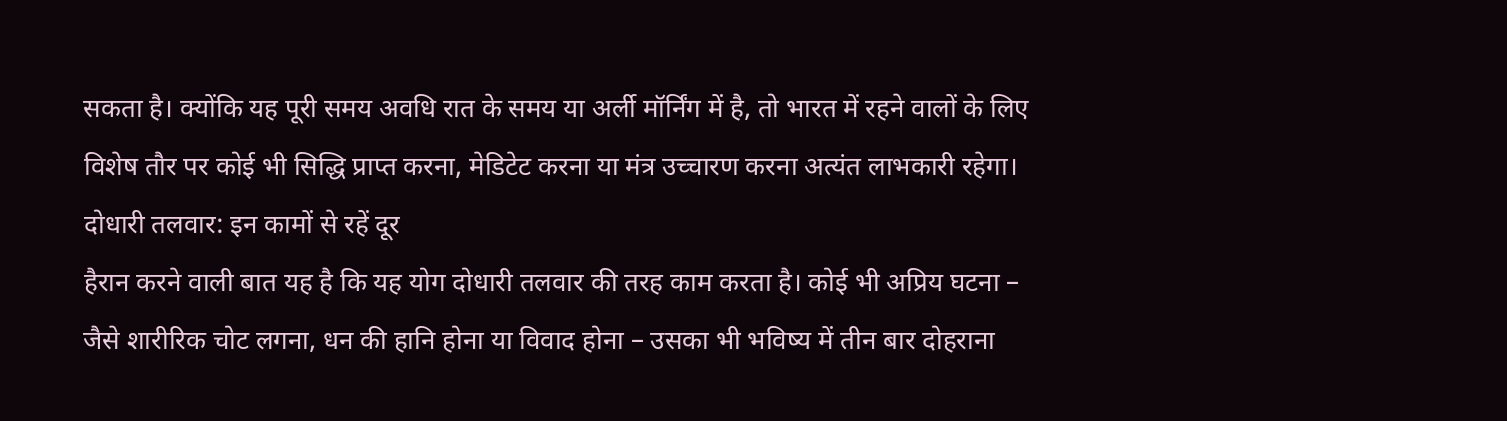सकता है। क्योंकि यह पूरी समय अवधि रात के समय या अर्ली मॉर्निंग में है, तो भारत में रहने वालों के लिए विशेष तौर पर कोई भी सिद्धि प्राप्त करना, मेडिटेट करना या मंत्र उच्चारण करना अत्यंत लाभकारी रहेगा।
दोधारी तलवार: इन कामों से रहें दूर
हैरान करने वाली बात यह है कि यह योग दोधारी तलवार की तरह काम करता है। कोई भी अप्रिय घटना – जैसे शारीरिक चोट लगना, धन की हानि होना या विवाद होना – उसका भी भविष्य में तीन बार दोहराना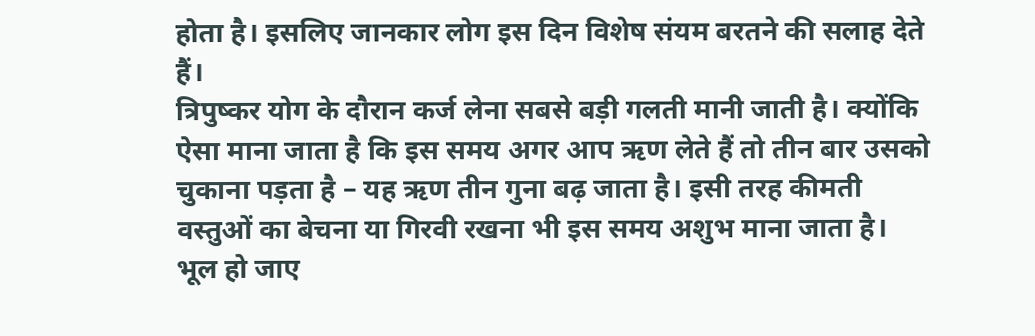होता है। इसलिए जानकार लोग इस दिन विशेष संयम बरतने की सलाह देते हैं।
त्रिपुष्कर योग के दौरान कर्ज लेना सबसे बड़ी गलती मानी जाती है। क्योंकि ऐसा माना जाता है कि इस समय अगर आप ऋण लेते हैं तो तीन बार उसको चुकाना पड़ता है – यह ऋण तीन गुना बढ़ जाता है। इसी तरह कीमती वस्तुओं का बेचना या गिरवी रखना भी इस समय अशुभ माना जाता है।
भूल हो जाए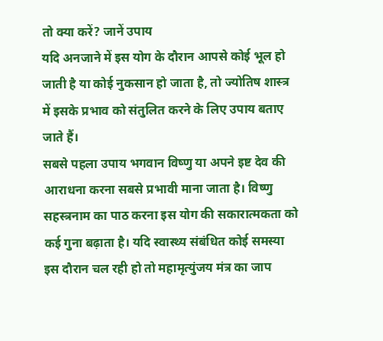तो क्या करें? जानें उपाय
यदि अनजाने में इस योग के दौरान आपसे कोई भूल हो जाती है या कोई नुकसान हो जाता है, तो ज्योतिष शास्त्र में इसके प्रभाव को संतुलित करने के लिए उपाय बताए जाते हैं।
सबसे पहला उपाय भगवान विष्णु या अपने इष्ट देव की आराधना करना सबसे प्रभावी माना जाता है। विष्णु सहस्त्रनाम का पाठ करना इस योग की सकारात्मकता को कई गुना बढ़ाता है। यदि स्वास्थ्य संबंधित कोई समस्या इस दौरान चल रही हो तो महामृत्युंजय मंत्र का जाप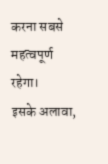करना सबसे महत्वपूर्ण रहेगा।
इसके अलावा,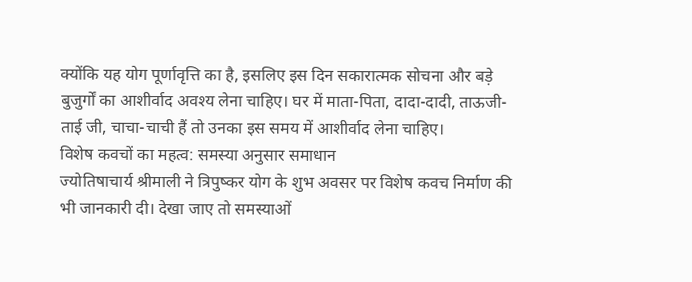क्योंकि यह योग पूर्णावृत्ति का है, इसलिए इस दिन सकारात्मक सोचना और बड़े बुजुर्गों का आशीर्वाद अवश्य लेना चाहिए। घर में माता-पिता, दादा-दादी, ताऊजी-ताई जी, चाचा-चाची हैं तो उनका इस समय में आशीर्वाद लेना चाहिए।
विशेष कवचों का महत्व: समस्या अनुसार समाधान
ज्योतिषाचार्य श्रीमाली ने त्रिपुष्कर योग के शुभ अवसर पर विशेष कवच निर्माण की भी जानकारी दी। देखा जाए तो समस्याओं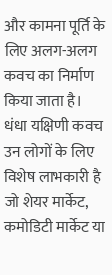और कामना पूर्ति के लिए अलग-अलग कवच का निर्माण किया जाता है।
धंधा यक्षिणी कवच उन लोगों के लिए विशेष लाभकारी है जो शेयर मार्केट, कमोडिटी मार्केट या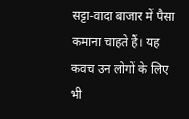सट्टा-वादा बाजार में पैसा कमाना चाहते हैं। यह कवच उन लोगों के लिए भी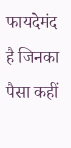फायदेमंद है जिनका पैसा कहीं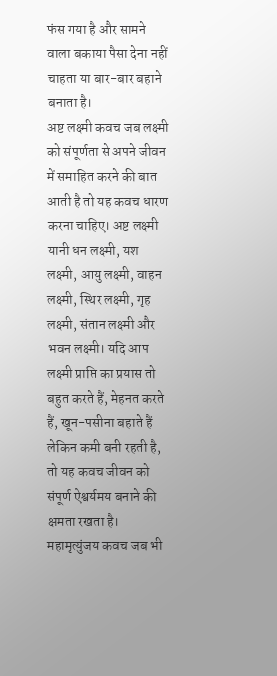फंस गया है और सामने वाला बकाया पैसा देना नहीं चाहता या बार-बार बहाने बनाता है।
अष्ट लक्ष्मी कवच जब लक्ष्मी को संपूर्णता से अपने जीवन में समाहित करने की बात आती है तो यह कवच धारण करना चाहिए। अष्ट लक्ष्मी यानी धन लक्ष्मी, यश लक्ष्मी, आयु लक्ष्मी, वाहन लक्ष्मी, स्थिर लक्ष्मी, गृह लक्ष्मी, संतान लक्ष्मी और भवन लक्ष्मी। यदि आप लक्ष्मी प्राप्ति का प्रयास तो बहुत करते हैं, मेहनत करते हैं, खून-पसीना बहाते हैं लेकिन कमी बनी रहती है, तो यह कवच जीवन को संपूर्ण ऐश्वर्यमय बनाने की क्षमता रखता है।
महामृत्युंजय कवच जब भी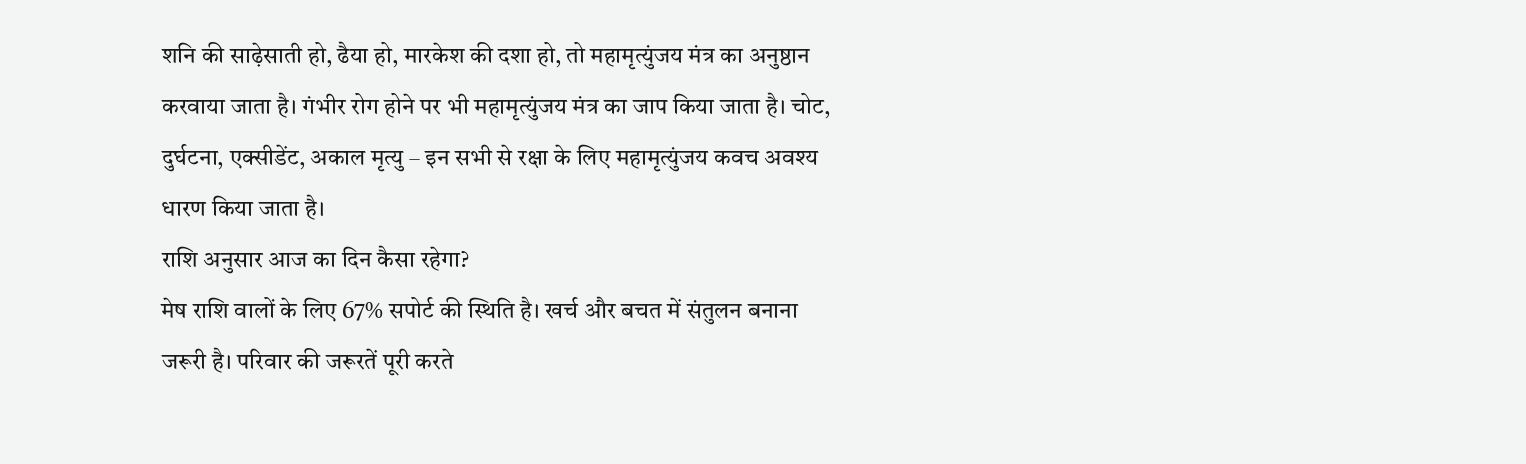शनि की साढ़ेसाती हो, ढैया हो, मारकेश की दशा हो, तो महामृत्युंजय मंत्र का अनुष्ठान करवाया जाता है। गंभीर रोग होने पर भी महामृत्युंजय मंत्र का जाप किया जाता है। चोट, दुर्घटना, एक्सीडेंट, अकाल मृत्यु – इन सभी से रक्षा के लिए महामृत्युंजय कवच अवश्य धारण किया जाता है।
राशि अनुसार आज का दिन कैसा रहेगा?
मेष राशि वालों के लिए 67% सपोर्ट की स्थिति है। खर्च और बचत में संतुलन बनाना जरूरी है। परिवार की जरूरतें पूरी करते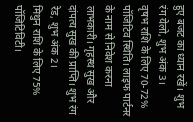हुए बजट का ध्यान रखें। शुभ रंग येलो, शुभ अंक 3।
वृषभ राशि के लिए 70-72% पॉजिटिव स्थिति। लाइफ पार्टनर के नाम से निवेश करना लाभकारी। गृहस्थ सुख और दांपत्य सुख की प्राप्ति। शुभ रंग रेड, शुभ अंक 2।
मिथुन राशि के लिए 75% पॉजिटिविटी।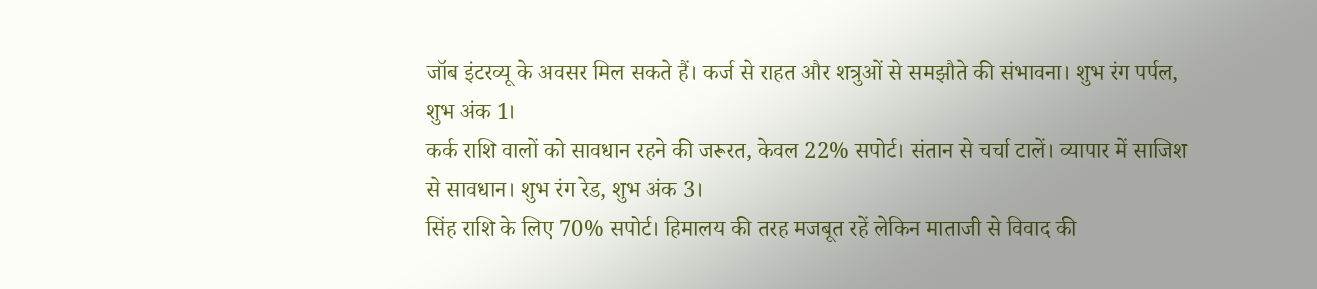जॉब इंटरव्यू के अवसर मिल सकते हैं। कर्ज से राहत और शत्रुओं से समझौते की संभावना। शुभ रंग पर्पल, शुभ अंक 1।
कर्क राशि वालों को सावधान रहने की जरूरत, केवल 22% सपोर्ट। संतान से चर्चा टालें। व्यापार में साजिश से सावधान। शुभ रंग रेड, शुभ अंक 3।
सिंह राशि के लिए 70% सपोर्ट। हिमालय की तरह मजबूत रहें लेकिन माताजी से विवाद की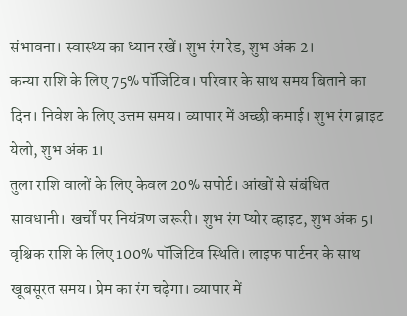संभावना। स्वास्थ्य का ध्यान रखें। शुभ रंग रेड, शुभ अंक 2।
कन्या राशि के लिए 75% पॉजिटिव। परिवार के साथ समय बिताने का दिन। निवेश के लिए उत्तम समय। व्यापार में अच्छी कमाई। शुभ रंग ब्राइट येलो, शुभ अंक 1।
तुला राशि वालों के लिए केवल 20% सपोर्ट। आंखों से संबंधित सावधानी। खर्चों पर नियंत्रण जरूरी। शुभ रंग प्योर व्हाइट, शुभ अंक 5।
वृश्चिक राशि के लिए 100% पॉजिटिव स्थिति। लाइफ पार्टनर के साथ खूबसूरत समय। प्रेम का रंग चढ़ेगा। व्यापार में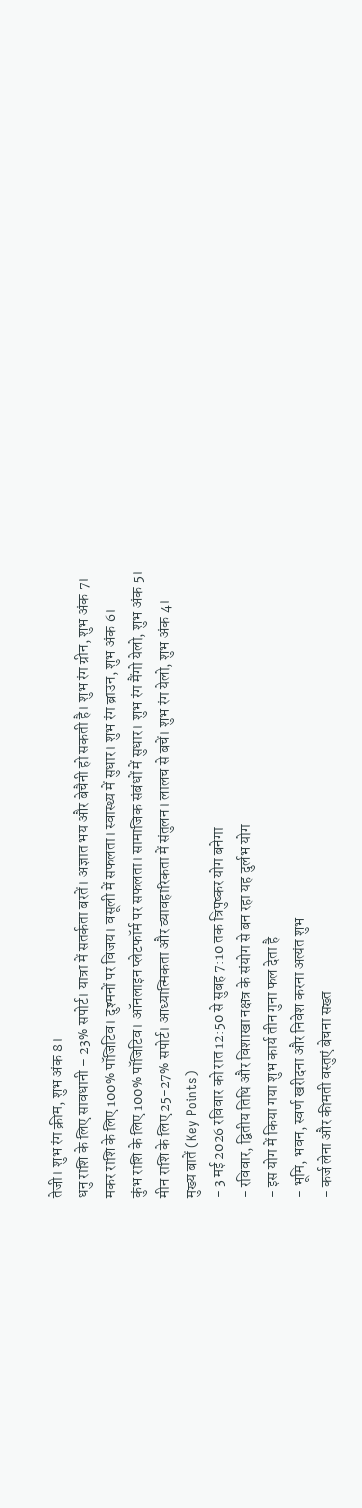तेजी। शुभ रंग क्रीम, शुभ अंक 8।
धनु राशि के लिए सावधानी – 23% सपोर्ट। यात्रा में सतर्कता बरतें। अज्ञात भय और बेचैनी हो सकती है। शुभ रंग ग्रीन, शुभ अंक 7।
मकर राशि के लिए 100% पॉजिटिव। दुश्मनों पर विजय। वसूली में सफलता। स्वास्थ्य में सुधार। शुभ रंग ब्राउन, शुभ अंक 6।
कुंभ राशि के लिए 100% पॉजिटिव। ऑनलाइन प्लेटफॉर्म पर सफलता। सामाजिक संबंधों में सुधार। शुभ रंग मैंगो येलो, शुभ अंक 5।
मीन राशि के लिए 25-27% सपोर्ट। आध्यात्मिकता और व्यावहारिकता में संतुलन। लालच से बचें। शुभ रंग येलो, शुभ अंक 4।
मुख्य बातें (Key Points)
- 3 मई 2026 रविवार को रात 12:50 से सुबह 7:10 तक त्रिपुष्कर योग बनेगा
- रविवार, द्वितीय तिथि और विशाखा नक्षत्र के संयोग से बन रहा यह दुर्लभ योग
- इस योग में किया गया शुभ कार्य तीन गुना फल देता है
- भूमि, भवन, स्वर्ण खरीदना और निवेश करना अत्यंत शुभ
- कर्ज लेना और कीमती वस्तुएं बेचना सख्त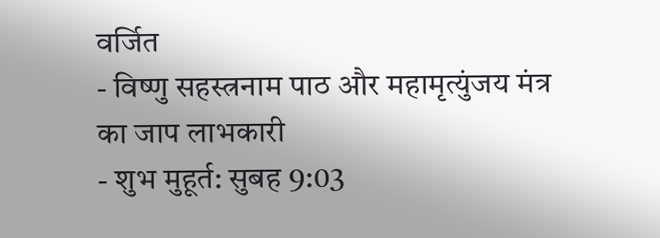वर्जित
- विष्णु सहस्त्रनाम पाठ और महामृत्युंजय मंत्र का जाप लाभकारी
- शुभ मुहूर्त: सुबह 9:03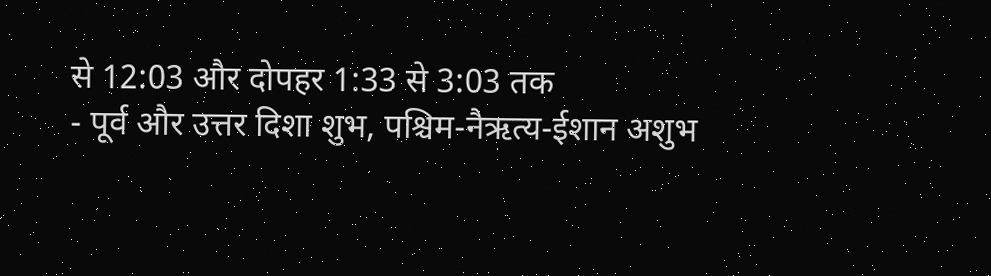से 12:03 और दोपहर 1:33 से 3:03 तक
- पूर्व और उत्तर दिशा शुभ, पश्चिम-नैऋत्य-ईशान अशुभ